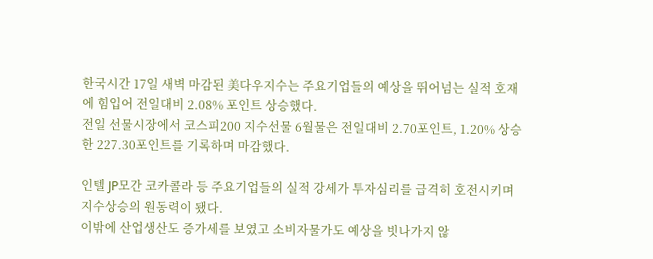한국시간 17일 새벽 마감된 美다우지수는 주요기업들의 예상을 뛰어넘는 실적 호재에 힘입어 전일대비 2.08% 포인트 상승했다.
전일 선물시장에서 코스피200 지수선물 6월물은 전일대비 2.70포인트, 1.20% 상승한 227.30포인트를 기록하며 마감했다.

인텔 JP모간 코카콜라 등 주요기업들의 실적 강세가 투자심리를 급격히 호전시키며 지수상승의 원동력이 됐다.
이밖에 산업생산도 증가세를 보였고 소비자물가도 예상을 빗나가지 않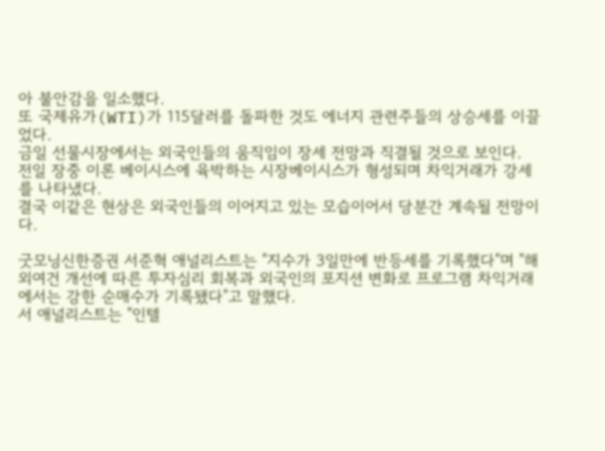아 불안감을 일소했다.
또 국제유가(WTI)가 115달러를 돌파한 것도 에너지 관련주들의 상승세를 이끌었다.
금일 선물시장에서는 외국인들의 움직임이 장세 전망과 직결될 것으로 보인다.
전일 장중 이론 베이시스에 육박하는 시장베이시스가 형성되며 차익거래가 강세를 나타냈다.
결국 이같은 현상은 외국인들의 이어지고 있는 모습이어서 당분간 계속될 전망이다.

굿모닝신한증권 서준혁 애널리스트는 "지수가 3일만에 반등세를 기록했다"며 "해외여건 개선에 따른 투자심리 회복과 외국인의 포지션 변화로 프로그램 차익거래에서는 강한 순매수가 기록됐다"고 말했다.
서 애널리스트는 "인텔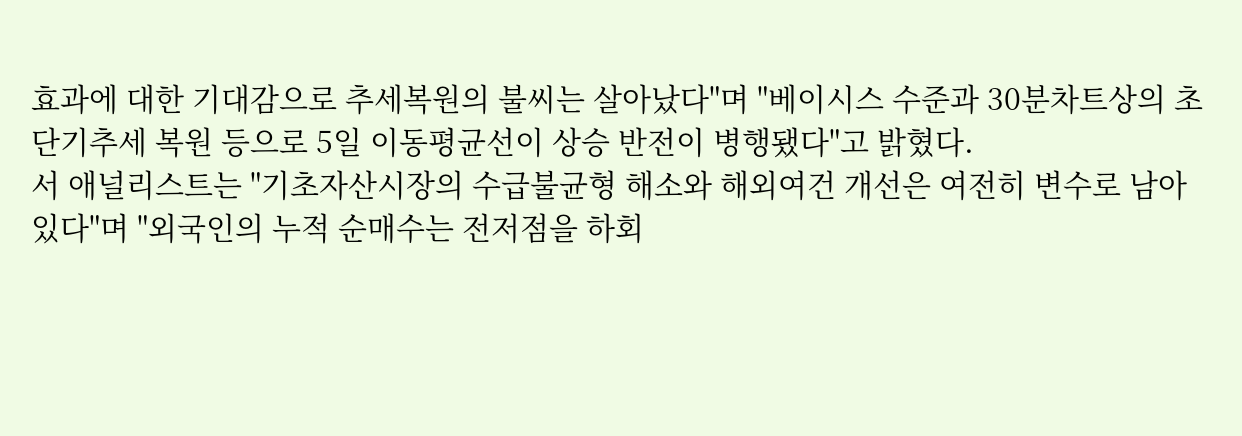효과에 대한 기대감으로 추세복원의 불씨는 살아났다"며 "베이시스 수준과 30분차트상의 초단기추세 복원 등으로 5일 이동평균선이 상승 반전이 병행됐다"고 밝혔다.
서 애널리스트는 "기초자산시장의 수급불균형 해소와 해외여건 개선은 여전히 변수로 남아 있다"며 "외국인의 누적 순매수는 전저점을 하회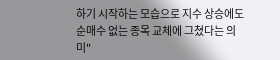하기 시작하는 모습으로 지수 상승에도 순매수 없는 종목 교체에 그쳤다는 의미"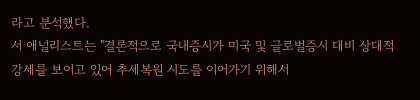라고 분석했다.
서 애널리스트는 "결론적으로 국내증시가 미국 및 글로벌증시 대비 상대적 강세를 보이고 있어 추세복원 시도를 이어가기 위해서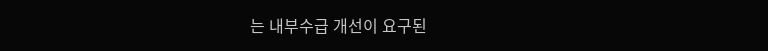는 내부수급 개선이 요구된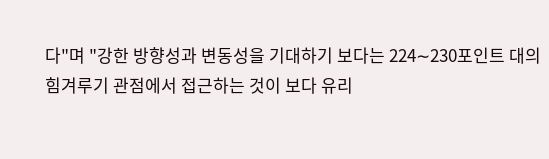다"며 "강한 방향성과 변동성을 기대하기 보다는 224∼230포인트 대의 힘겨루기 관점에서 접근하는 것이 보다 유리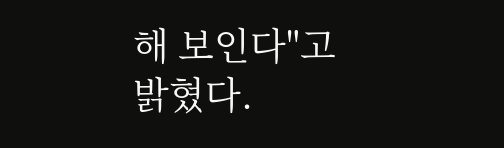해 보인다"고 밝혔다.